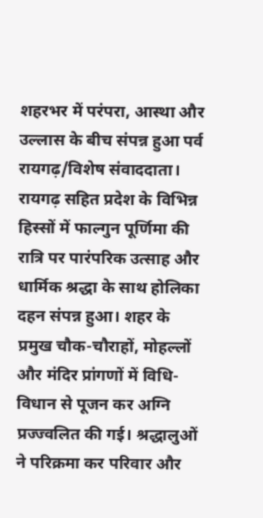शहरभर में परंपरा, आस्था और उल्लास के बीच संपन्न हुआ पर्व
रायगढ़/विशेष संवाददाता। रायगढ़ सहित प्रदेश के विभिन्न हिस्सों में फाल्गुन पूर्णिमा की रात्रि पर पारंपरिक उत्साह और धार्मिक श्रद्धा के साथ होलिका दहन संपन्न हुआ। शहर के प्रमुख चौक-चौराहों, मोहल्लों और मंदिर प्रांगणों में विधि-विधान से पूजन कर अग्नि प्रज्ज्वलित की गई। श्रद्धालुओं ने परिक्रमा कर परिवार और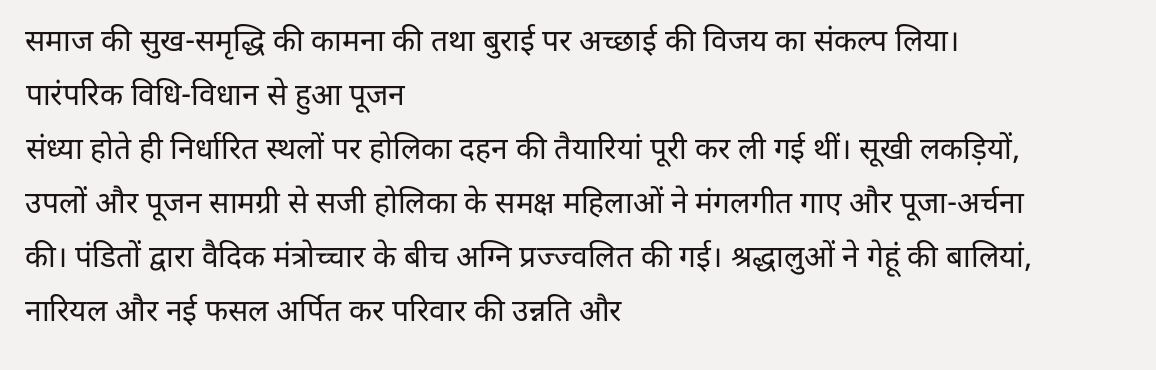समाज की सुख-समृद्धि की कामना की तथा बुराई पर अच्छाई की विजय का संकल्प लिया।
पारंपरिक विधि-विधान से हुआ पूजन
संध्या होते ही निर्धारित स्थलों पर होलिका दहन की तैयारियां पूरी कर ली गई थीं। सूखी लकड़ियों, उपलों और पूजन सामग्री से सजी होलिका के समक्ष महिलाओं ने मंगलगीत गाए और पूजा-अर्चना की। पंडितों द्वारा वैदिक मंत्रोच्चार के बीच अग्नि प्रज्ज्वलित की गई। श्रद्धालुओं ने गेहूं की बालियां, नारियल और नई फसल अर्पित कर परिवार की उन्नति और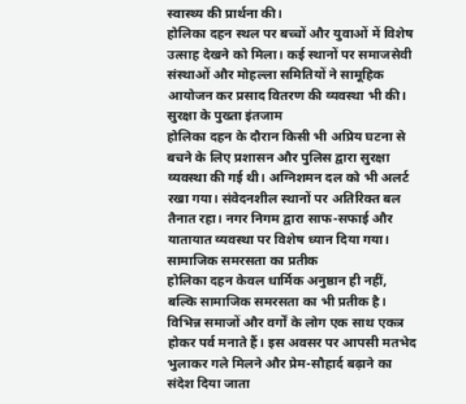स्वास्थ्य की प्रार्थना की।
होलिका दहन स्थल पर बच्चों और युवाओं में विशेष उत्साह देखने को मिला। कई स्थानों पर समाजसेवी संस्थाओं और मोहल्ला समितियों ने सामूहिक आयोजन कर प्रसाद वितरण की व्यवस्था भी की।
सुरक्षा के पुख्ता इंतजाम
होलिका दहन के दौरान किसी भी अप्रिय घटना से बचने के लिए प्रशासन और पुलिस द्वारा सुरक्षा व्यवस्था की गई थी। अग्निशमन दल को भी अलर्ट रखा गया। संवेदनशील स्थानों पर अतिरिक्त बल तैनात रहा। नगर निगम द्वारा साफ-सफाई और यातायात व्यवस्था पर विशेष ध्यान दिया गया।
सामाजिक समरसता का प्रतीक
होलिका दहन केवल धार्मिक अनुष्ठान ही नहीं, बल्कि सामाजिक समरसता का भी प्रतीक है। विभिन्न समाजों और वर्गों के लोग एक साथ एकत्र होकर पर्व मनाते हैं। इस अवसर पर आपसी मतभेद भुलाकर गले मिलने और प्रेम-सौहार्द बढ़ाने का संदेश दिया जाता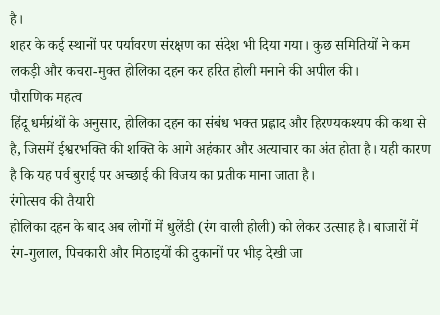है।
शहर के कई स्थानों पर पर्यावरण संरक्षण का संदेश भी दिया गया। कुछ समितियों ने कम लकड़ी और कचरा-मुक्त होलिका दहन कर हरित होली मनाने की अपील की।
पौराणिक महत्व
हिंदू धर्मग्रंथों के अनुसार, होलिका दहन का संबंध भक्त प्रह्लाद और हिरण्यकश्यप की कथा से है, जिसमें ईश्वरभक्ति की शक्ति के आगे अहंकार और अत्याचार का अंत होता है। यही कारण है कि यह पर्व बुराई पर अच्छाई की विजय का प्रतीक माना जाता है।
रंगोत्सव की तैयारी
होलिका दहन के बाद अब लोगों में धुलेंडी (रंग वाली होली) को लेकर उत्साह है। बाजारों में रंग-गुलाल, पिचकारी और मिठाइयों की दुकानों पर भीड़ देखी जा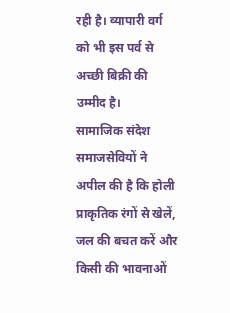रही है। व्यापारी वर्ग को भी इस पर्व से अच्छी बिक्री की उम्मीद है।
सामाजिक संदेश
समाजसेवियों ने अपील की है कि होली प्राकृतिक रंगों से खेलें, जल की बचत करें और किसी की भावनाओं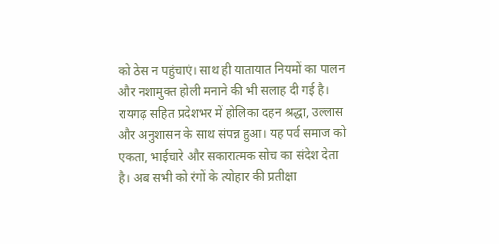को ठेस न पहुंचाएं। साथ ही यातायात नियमों का पालन और नशामुक्त होली मनाने की भी सलाह दी गई है।
रायगढ़ सहित प्रदेशभर में होलिका दहन श्रद्धा, उल्लास और अनुशासन के साथ संपन्न हुआ। यह पर्व समाज को एकता, भाईचारे और सकारात्मक सोच का संदेश देता है। अब सभी को रंगों के त्योहार की प्रतीक्षा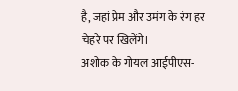है, जहां प्रेम और उमंग के रंग हर चेहरे पर खिलेंगे।
अशोक के गोयल आईपीएस-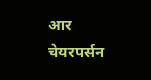आर
चेयरपर्सन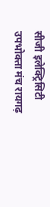सीजी इलेक्ट्रिसिटी
उपभोक्ता मंच रायगढ़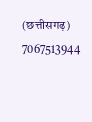(छत्तीसगढ़)
7067513944